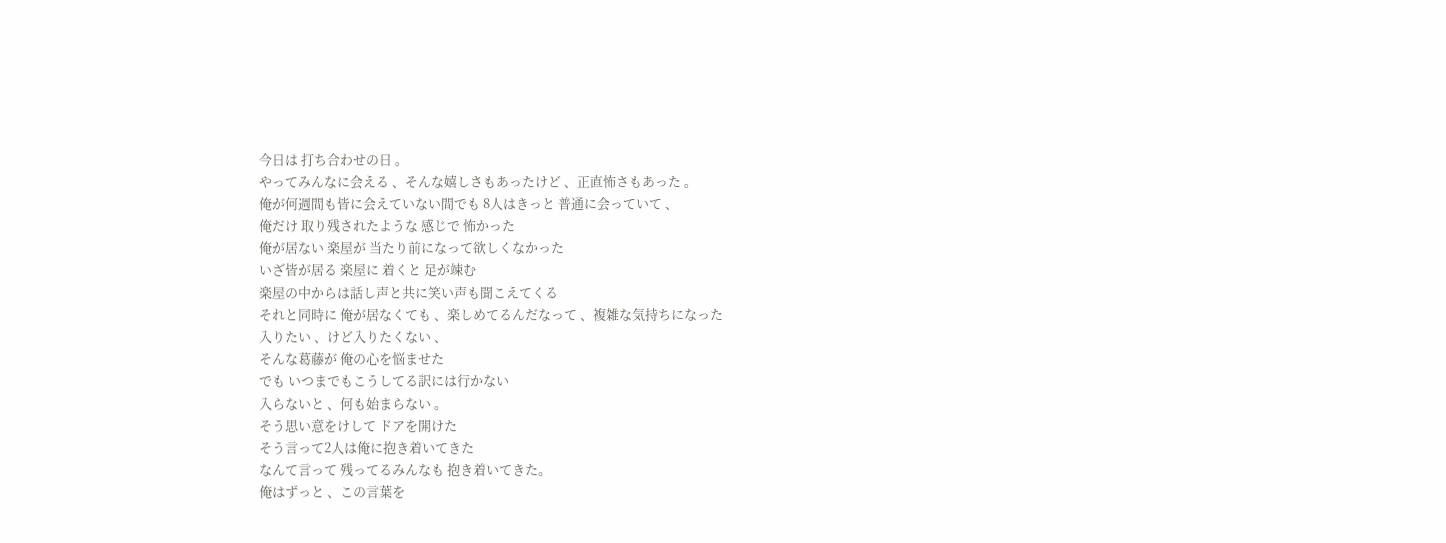今日は 打ち合わせの日 。
やってみんなに会える 、そんな嬉しさもあったけど 、正直怖さもあった 。
俺が何週間も皆に会えていない間でも 8人はきっと 普通に会っていて 、
俺だけ 取り残されたような 感じで 怖かった
俺が居ない 楽屋が 当たり前になって欲しくなかった
いざ皆が居る 楽屋に 着くと 足が竦む
楽屋の中からは話し声と共に笑い声も聞こえてくる
それと同時に 俺が居なくても 、楽しめてるんだなって 、複雑な気持ちになった
入りたい 、けど入りたくない 、
そんな葛藤が 俺の心を悩ませた
でも いつまでもこうしてる訳には行かない
入らないと 、何も始まらない 。
そう思い意をけして ドアを開けた
そう言って2人は俺に抱き着いてきた
なんて言って 残ってるみんなも 抱き着いてきた。
俺はずっと 、この言葉を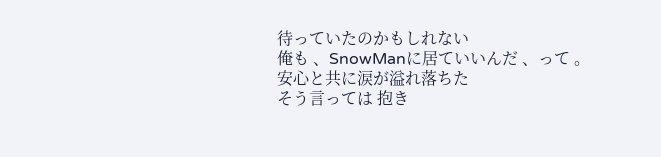待っていたのかもしれない
俺も 、SnowManに居ていいんだ 、って 。
安心と共に涙が溢れ落ちた
そう言っては 抱き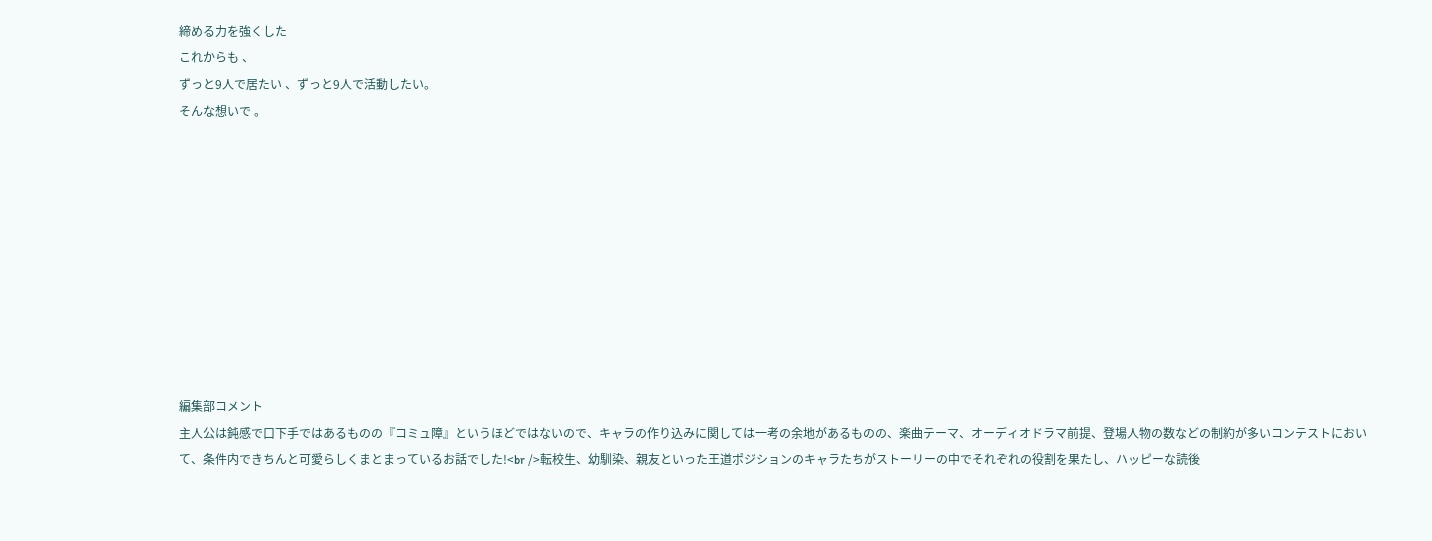締める力を強くした
これからも 、
ずっと9人で居たい 、ずっと9人で活動したい。
そんな想いで 。










編集部コメント
主人公は鈍感で口下手ではあるものの『コミュ障』というほどではないので、キャラの作り込みに関しては一考の余地があるものの、楽曲テーマ、オーディオドラマ前提、登場人物の数などの制約が多いコンテストにおいて、条件内できちんと可愛らしくまとまっているお話でした!<br />転校生、幼馴染、親友といった王道ポジションのキャラたちがストーリーの中でそれぞれの役割を果たし、ハッピーな読後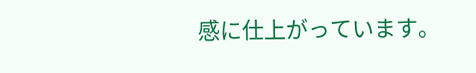感に仕上がっています。